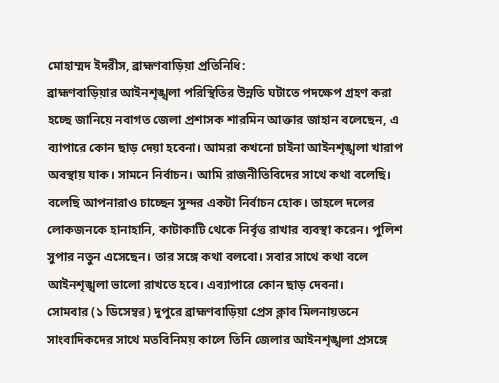মোহাম্মদ ইদরীস, ব্রাহ্মণবাড়িয়া প্রতিনিধি:
ব্রাহ্মণবাড়িয়ার আইনশৃঙ্খলা পরিস্থিতির উন্নতি ঘটাতে পদক্ষেপ গ্রহণ করা হচ্ছে জানিয়ে নবাগত জেলা প্রশাসক শারমিন আক্তার জাহান বলেছেন, এ ব্যাপারে কোন ছাড় দেয়া হবেনা। আমরা কখনো চাইনা আইনশৃঙ্খলা খারাপ অবস্থায় যাক। সামনে নির্বাচন। আমি রাজনীতিবিদের সাথে কথা বলেছি। বলেছি আপনারাও চাচ্ছেন সুন্দর একটা নির্বাচন হোক। তাহলে দলের লোকজনকে হানাহানি, কাটাকাটি থেকে নির্বৃত্ত রাখার ব্যবস্থা করেন। পুলিশ সুপার নতুন এসেছেন। তার সঙ্গে কথা বলবো। সবার সাথে কথা বলে আইনশৃঙ্খলা ভালো রাখতে হবে। এব্যাপারে কোন ছাড় দেবনা।
সোমবার (১ ডিসেম্বর) দুপুরে ব্রাহ্মণবাড়িয়া প্রেস ক্লাব মিলনায়তনে সাংবাদিকদের সাথে মতবিনিময় কালে তিনি জেলার আইনশৃঙ্খলা প্রসঙ্গে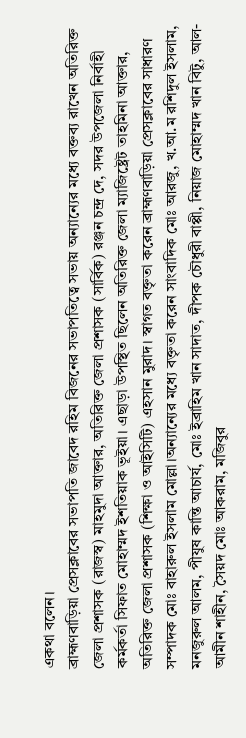একথা বলেন।
ব্রাহ্মণবাড়িয়া প্রেসক্লাবের সভাপতি জাবেদ রহিম বিজনের সভাপতিত্বে সভায় অন্যান্যের মধ্যে বক্তব্য রাখেন অতিরিক্ত জেলা প্রশাসক (রাজস্ব) মাহমুদা আক্তার, অতিরিক্ত জেলা প্রশাসক (সার্বিক) রঞ্জন চন্দ্র দে, সদর উপজেলা নির্বাহী কর্মকর্তা সিফাত মোহাম্মদ ইশতিয়াক ভূইয়া। এছাড়া উপস্থিত ছিলেন অতিরিক্ত জেলা ম্যাজিষ্ট্রেট তাহমিনা আক্তার, অতিরিক্ত জেলা প্রশাসক (শিক্ষা ও আইসিটি) এহসান মুরাদ। স্বাগত বক্তৃতা করেন ব্রাহ্মণবাড়িয়া প্রেসক্লাবের সাধারণ সম্পাদক মোঃ বাহারুল ইসলাম মোল্লা।অন্যান্যের মধ্যে বক্তৃতা করেন সাংবাদিক মোঃ আরজু, খ.আ.ম রশিদুল ইসলাম, মনজুরুল আলম, পীযুষ কান্তি আচার্য, মোঃ ইব্রাহিম খান সাদাত, দীপক চৌধুরী বাপ্পী, নিয়াজ মোহাম্মদ খান বিটু, আল-আমীন শাহীন, সৈয়দ মোঃ আকরাম, মজিবুর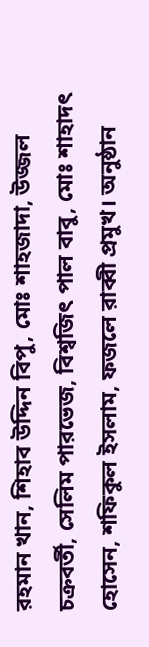রহমান খান, শিহাব উদ্দিন বিপু, মোঃ শাহজাদা, উজ্জল চক্রবর্তী, সেলিম পারভেজ, বিশ্বজিৎ পাল বাবু, মোঃ শাহাদৎ হোসেন, শফিকুল ইসলাম, ফজলে রাব্বী প্রমুখ। অনুষ্ঠান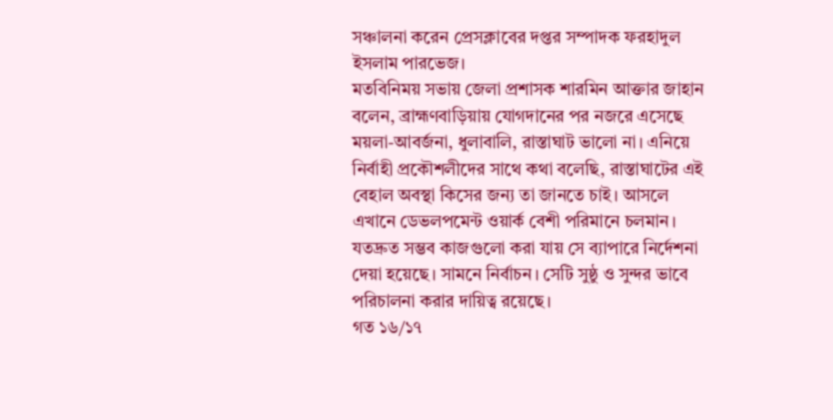সঞ্চালনা করেন প্রেসক্লাবের দপ্তর সম্পাদক ফরহাদুল ইসলাম পারভেজ।
মতবিনিময় সভায় জেলা প্রশাসক শারমিন আক্তার জাহান বলেন, ব্রাহ্মণবাড়িয়ায় যোগদানের পর নজরে এসেছে ময়লা-আবর্জনা, ধুলাবালি, রাস্তাঘাট ভালো না। এনিয়ে নির্বাহী প্রকৌশলীদের সাথে কথা বলেছি, রাস্তাঘাটের এই বেহাল অবস্থা কিসের জন্য তা জানতে চাই। আসলে এখানে ডেভলপমেন্ট ওয়ার্ক বেশী পরিমানে চলমান। যতদ্রুত সম্ভব কাজগুলো করা যায় সে ব্যাপারে নির্দেশনা দেয়া হয়েছে। সামনে নির্বাচন। সেটি সুষ্ঠু ও সুন্দর ভাবে পরিচালনা করার দায়িত্ব রয়েছে।
গত ১৬/১৭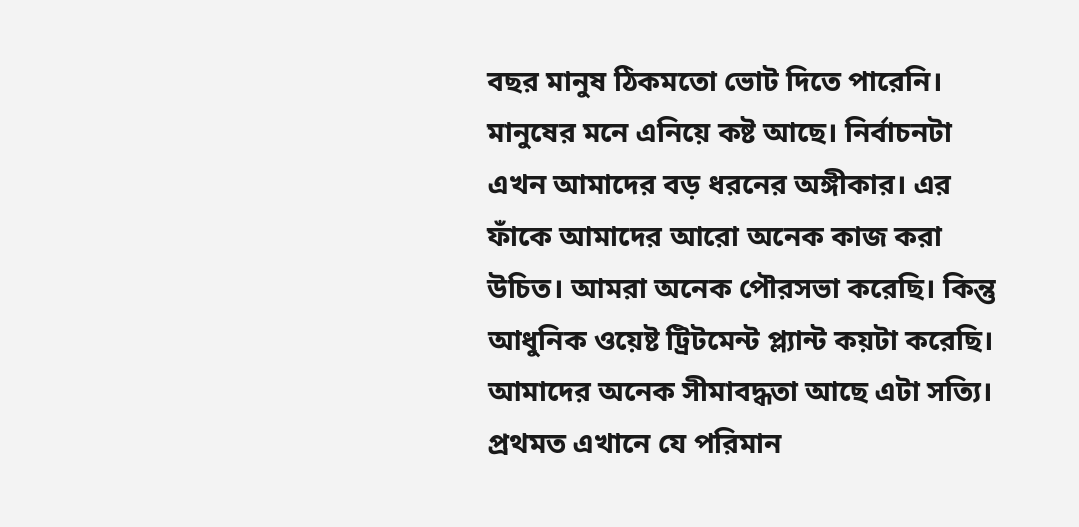বছর মানুষ ঠিকমতো ভোট দিতে পারেনি। মানুষের মনে এনিয়ে কষ্ট আছে। নির্বাচনটা এখন আমাদের বড় ধরনের অঙ্গীকার। এর ফাঁকে আমাদের আরো অনেক কাজ করা উচিত। আমরা অনেক পৌরসভা করেছি। কিন্তু আধুনিক ওয়েষ্ট ট্রিটমেন্ট প্ল্যান্ট কয়টা করেছি। আমাদের অনেক সীমাবদ্ধতা আছে এটা সত্যি। প্রথমত এখানে যে পরিমান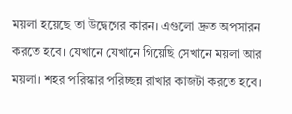ময়লা হয়েছে তা উদ্বেগের কারন। এগুলো দ্রুত অপসারন করতে হবে। যেখানে যেখানে গিয়েছি সেখানে ময়লা আর ময়লা। শহর পরিস্কার পরিচ্ছন্ন রাখার কাজটা করতে হবে।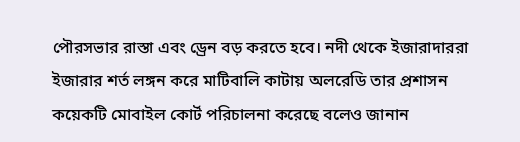পৌরসভার রাস্তা এবং ড্রেন বড় করতে হবে। নদী থেকে ইজারাদাররা ইজারার শর্ত লঙ্গন করে মাটিবালি কাটায় অলরেডি তার প্রশাসন কয়েকটি মোবাইল কোর্ট পরিচালনা করেছে বলেও জানান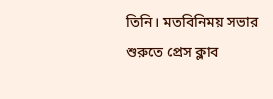তিনি। মতবিনিময় সভার শুরুতে প্রেস ক্লাব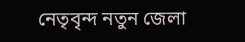নেতৃবৃন্দ নতুন জেলা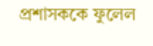প্রশাসককে ফুলেল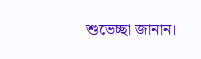শুভেচ্ছা জানান।